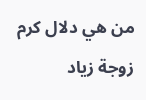من هي دلال كرم زوجة زياد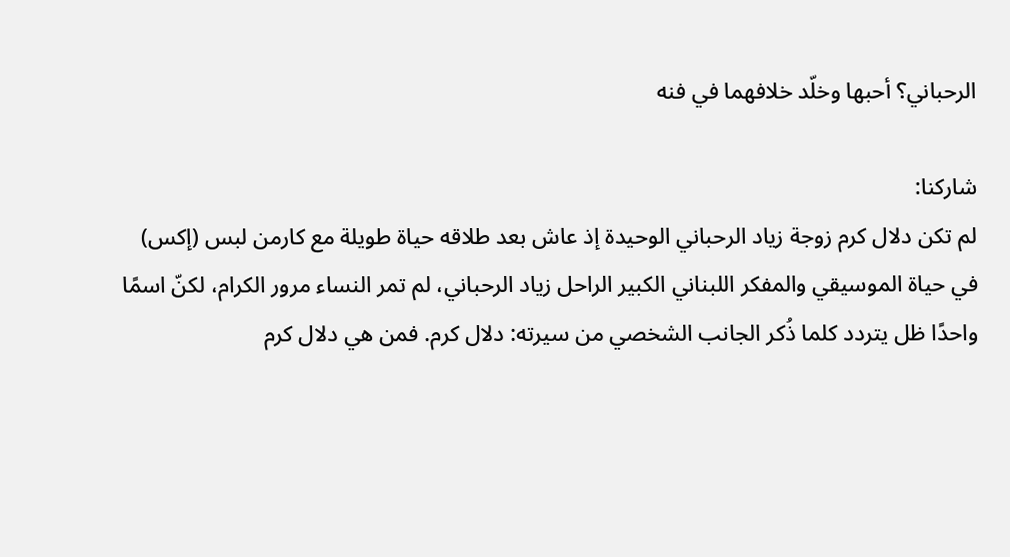الرحباني؟ أحبها وخلّد خلافهما في فنه

شاركنا:
لم تكن دلال كرم زوجة زياد الرحباني الوحيدة إذ عاش بعد طلاقه حياة طويلة مع كارمن لبس (إكس)
في حياة الموسيقي والمفكر اللبناني الكبير الراحل زياد الرحباني، لم تمر النساء مرور الكرام، لكنّ اسمًا واحدًا ظل يتردد كلما ذُكر الجانب الشخصي من سيرته: دلال كرم. فمن هي دلال كرم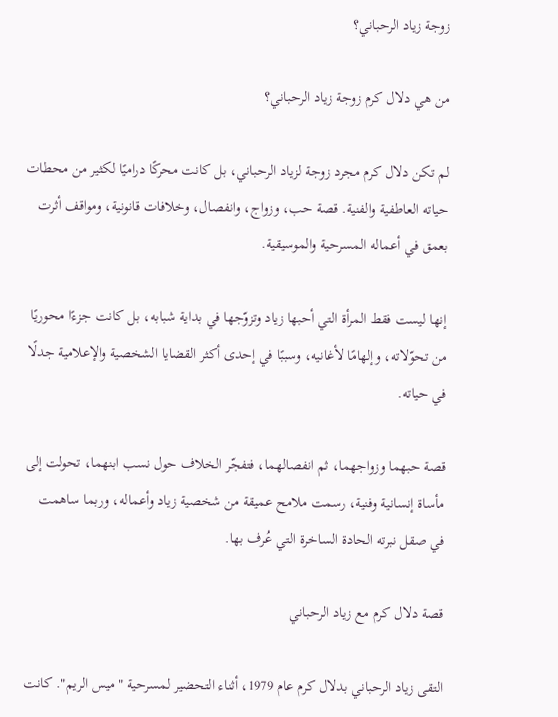زوجة زياد الرحباني؟

من هي دلال كرم زوجة زياد الرحباني؟

لم تكن دلال كرم مجرد زوجة لزياد الرحباني، بل كانت محركًا دراميًا لكثير من محطات حياته العاطفية والفنية. قصة حب، وزواج، وانفصال، وخلافات قانونية، ومواقف أثرت بعمق في أعماله المسرحية والموسيقية.

إنها ليست فقط المرأة التي أحبها زياد وتزوّجها في بداية شبابه، بل كانت جزءًا محوريًا من تحوّلاته، وإلهامًا لأغانيه، وسببًا في إحدى أكثر القضايا الشخصية والإعلامية جدلًا في حياته.

قصة حبهما وزواجهما، ثم انفصالهما، فتفجّر الخلاف حول نسب ابنهما، تحولت إلى مأساة إنسانية وفنية، رسمت ملامح عميقة من شخصية زياد وأعماله، وربما ساهمت في صقل نبرته الحادة الساخرة التي عُرف بها.

قصة دلال كرم مع زياد الرحباني

التقى زياد الرحباني بدلال كرم عام 1979، أثناء التحضير لمسرحية "ميس الريم". كانت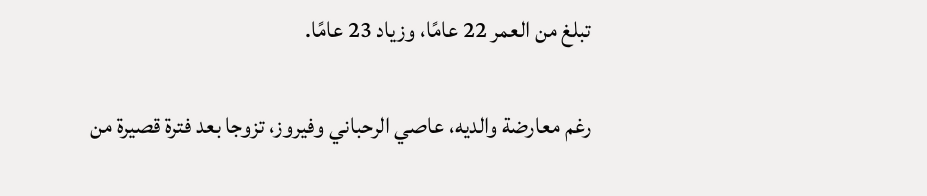تبلغ من العمر 22 عامًا، وزياد 23 عامًا.

رغم معارضة والديه، عاصي الرحباني وفيروز، تزوجا بعد فترة قصيرة من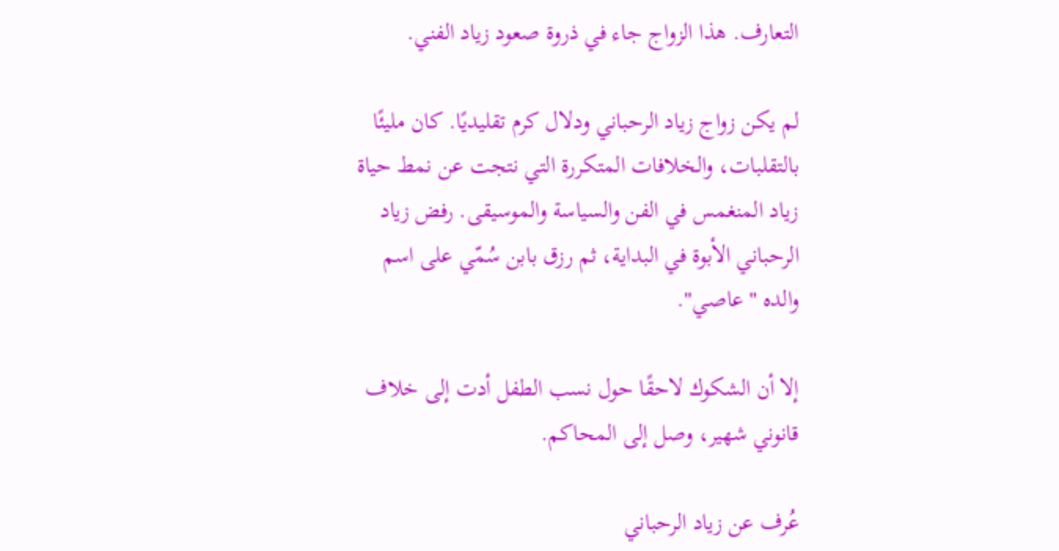التعارف. هذا الزواج جاء في ذروة صعود زياد الفني.

لم يكن زواج زياد الرحباني ودلال كرم تقليديًا. كان مليئًا بالتقلبات، والخلافات المتكررة التي نتجت عن نمط حياة زياد المنغمس في الفن والسياسة والموسيقى. رفض زياد الرحباني الأبوة في البداية، ثم رزق بابن سُمّي على اسم والده "عاصي".

إلا أن الشكوك لاحقًا حول نسب الطفل أدت إلى خلاف قانوني شهير، وصل إلى المحاكم.

عُرف عن زياد الرحباني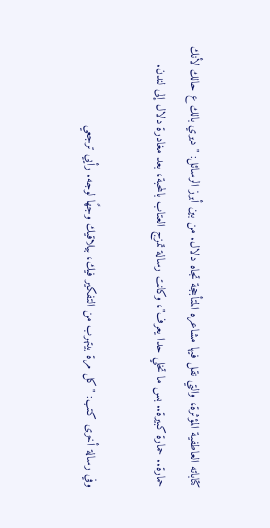كتاباته العاطفية المؤثرة، والتي نقل فيها مشاعره المتأججة تجاه دلال. من بين أبرز الرسائل: "ديري بالك ع حالك لأنك حمارة.. حمارة كبيرة.. بس ما تخلي حدا يعرف"، وكانت رسالة تمزج العتاب بالمحبة، بعد مغادرة دلال إلى لندن.

وفي رسالة أخرى كتب: "كل مرة بيتهرب من التفكير فيك، بيلاقيك وجهًا لوجه. رأيي ترجعي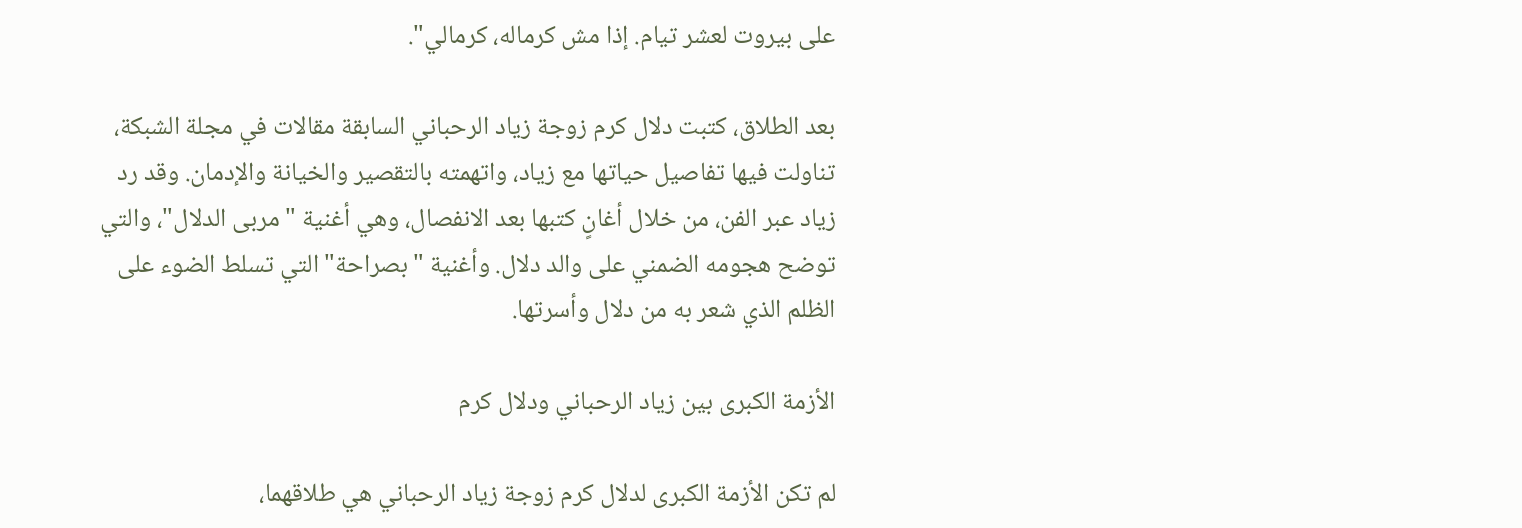على بيروت لعشر تيام. إذا مش كرماله، كرمالي".

بعد الطلاق، كتبت دلال كرم زوجة زياد الرحباني السابقة مقالات في مجلة الشبكة، تناولت فيها تفاصيل حياتها مع زياد، واتهمته بالتقصير والخيانة والإدمان. وقد رد زياد عبر الفن، من خلال أغانٍ كتبها بعد الانفصال، وهي أغنية "مربى الدلال"، والتي توضح هجومه الضمني على والد دلال. وأغنية "بصراحة" التي تسلط الضوء على الظلم الذي شعر به من دلال وأسرتها.

الأزمة الكبرى بين زياد الرحباني ودلال كرم

لم تكن الأزمة الكبرى لدلال كرم زوجة زياد الرحباني هي طلاقهما،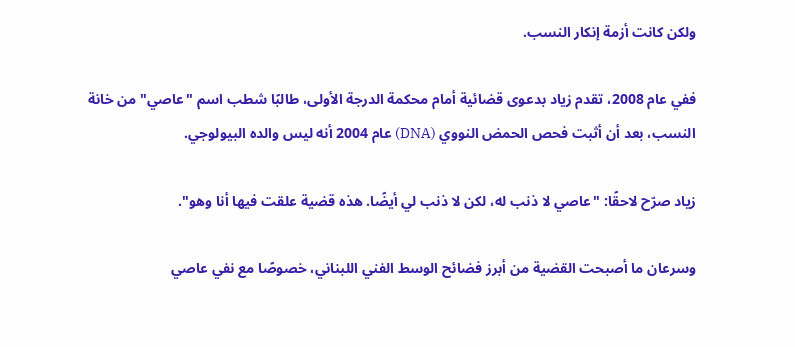ولكن كانت أزمة إنكار النسب.

ففي عام 2008، تقدم زياد بدعوى قضائية أمام محكمة الدرجة الأولى، طالبًا شطب اسم "عاصي" من خانة النسب، بعد أن أثبت فحص الحمض النووي (DNA) عام 2004 أنه ليس والده البيولوجي.

زياد صرّح لاحقًا: "عاصي لا ذنب له، لكن لا ذنب لي أيضًا. هذه قضية علقت فيها أنا وهو".

وسرعان ما أصبحت القضية من أبرز فضائح الوسط الفني اللبناني، خصوصًا مع نفي عاصي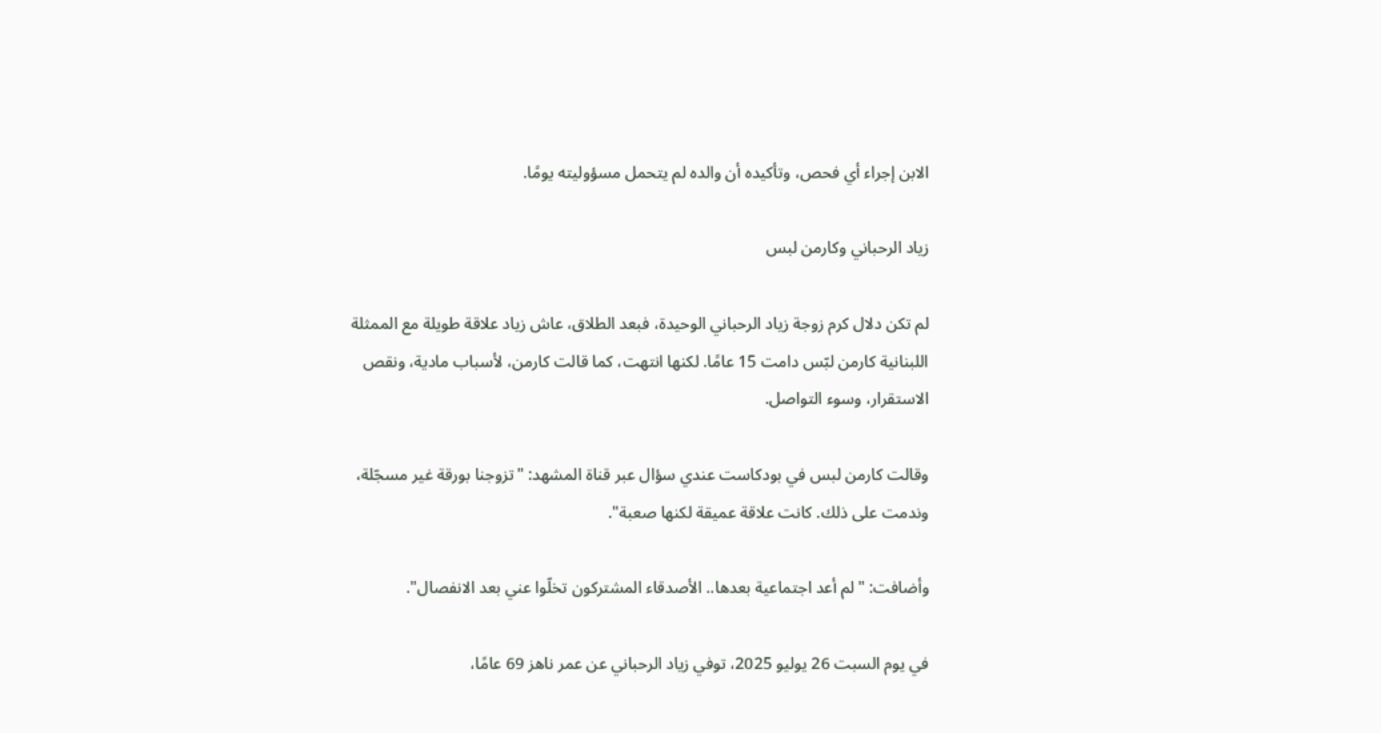الابن إجراء أي فحص، وتأكيده أن والده لم يتحمل مسؤوليته يومًا.

زياد الرحباني وكارمن لبس

لم تكن دلال كرم زوجة زياد الرحباني الوحيدة، فبعد الطلاق، عاش زياد علاقة طويلة مع الممثلة اللبنانية كارمن لبّس دامت 15 عامًا. لكنها انتهت، كما قالت كارمن، لأسباب مادية، ونقص الاستقرار، وسوء التواصل.

وقالت كارمن لبس في بودكاست عندي سؤال عبر قناة المشهد: "تزوجنا بورقة غير مسجّلة، وندمت على ذلك. كانت علاقة عميقة لكنها صعبة".

وأضافت: "لم أعد اجتماعية بعدها.. الأصدقاء المشتركون تخلّوا عني بعد الانفصال".

في يوم السبت 26 يوليو 2025، توفي زياد الرحباني عن عمر ناهز 69 عامًا،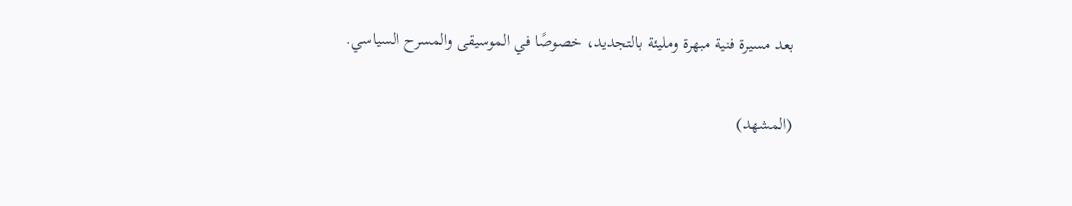بعد مسيرة فنية مبهرة ومليئة بالتجديد، خصوصًا في الموسيقى والمسرح السياسي.

(المشهد)